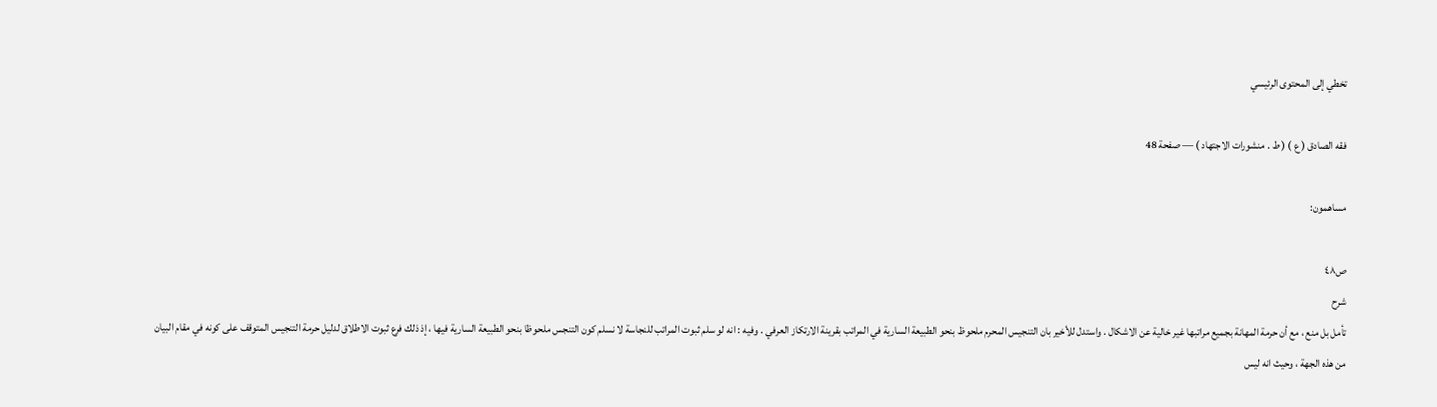تخطي إلى المحتوى الرئيسي

فقه الصادق ( ع ) ( ط . منشورات الاجتهاد ) — صفحة 48

مساهمون:

ص٤٨
شرح
تأمل بل منع ، مع أن حرمة المهانة بجميع مراتبها غير خالية عن الاشكال . واستدل للأخير بان التنجيس المحرم ملحوظ بنحو الطبيعة السارية في المراتب بقرينة الارتكاز العرفي . وفيه : انه لو سلم ثبوت المراتب للنجاسة لا نسلم كون التنجس ملحوظا بنحو الطبيعة السارية فيها ، إذ ذلك فرع ثبوت الاطلاق لدليل حرمة التنجيس المتوقف على كونه في مقام البيان من هذه الجهة ، وحيث انه ليس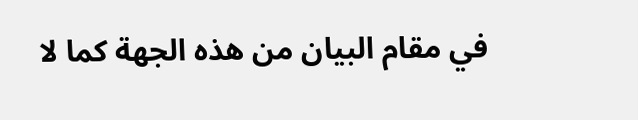في مقام البيان من هذه الجهة كما لا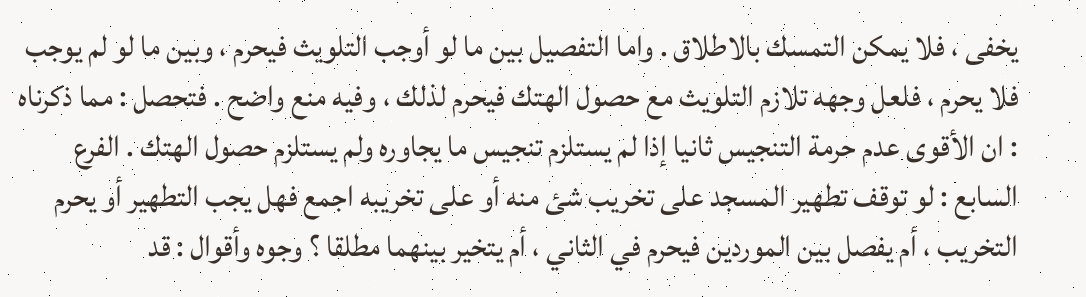يخفى ، فلا يمكن التمسك بالاطلاق . واما التفصيل بين ما لو أوجب التلويث فيحرم ، وبين ما لو لم يوجب فلا يحرم ، فلعل وجهه تلازم التلويث مع حصول الهتك فيحرم لذلك ، وفيه منع واضح . فتحصل : مما ذكرناه : ان الأقوى عدم حرمة التنجيس ثانيا إذا لم يستلزم تنجيس ما يجاوره ولم يستلزم حصول الهتك . الفرع السابع : لو توقف تطهير المسجد على تخريب شئ منه أو على تخريبه اجمع فهل يجب التطهير أو يحرم التخريب ، أم يفصل بين الموردين فيحرم في الثاني ، أم يتخير بينهما مطلقا ؟ وجوه وأقوال : قد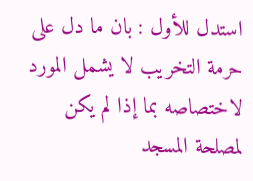استدل للأول : بان ما دل على حرمة التخريب لا يشمل المورد لاختصاصه بما إذا لم يكن لمصلحة المسجد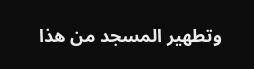وتطهير المسجد من هذا